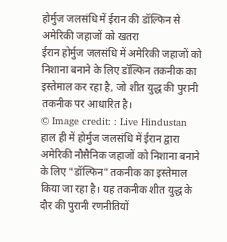होर्मुज जलसंधि में ईरान की डॉल्फिन से अमेरिकी जहाजों को खतरा
ईरान होर्मुज जलसंधि में अमेरिकी जहाजों को निशाना बनाने के लिए डॉल्फिन तकनीक का इस्तेमाल कर रहा है, जो शीत युद्ध की पुरानी तकनीक पर आधारित है।
© Image credit: : Live Hindustan
हाल ही में होर्मुज जलसंधि में ईरान द्वारा अमेरिकी नौसैनिक जहाजों को निशाना बनाने के लिए "डॉल्फिन" तकनीक का इस्तेमाल किया जा रहा है। यह तकनीक शीत युद्ध के दौर की पुरानी रणनीतियों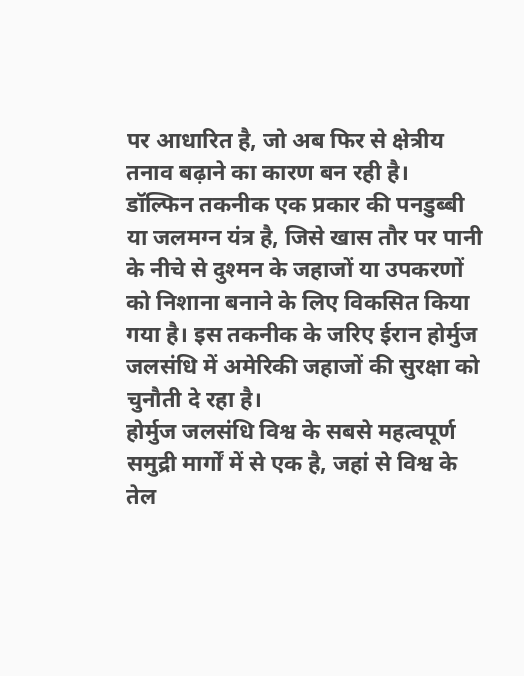पर आधारित है, जो अब फिर से क्षेत्रीय तनाव बढ़ाने का कारण बन रही है।
डॉल्फिन तकनीक एक प्रकार की पनडुब्बी या जलमग्न यंत्र है, जिसे खास तौर पर पानी के नीचे से दुश्मन के जहाजों या उपकरणों को निशाना बनाने के लिए विकसित किया गया है। इस तकनीक के जरिए ईरान होर्मुज जलसंधि में अमेरिकी जहाजों की सुरक्षा को चुनौती दे रहा है।
होर्मुज जलसंधि विश्व के सबसे महत्वपूर्ण समुद्री मार्गों में से एक है, जहां से विश्व के तेल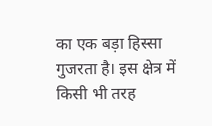का एक बड़ा हिस्सा गुजरता है। इस क्षेत्र में किसी भी तरह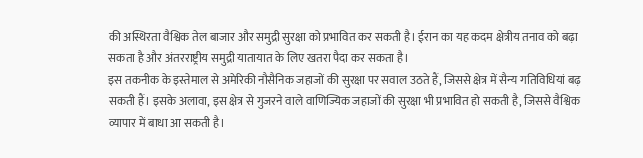की अस्थिरता वैश्विक तेल बाजार और समुद्री सुरक्षा को प्रभावित कर सकती है। ईरान का यह कदम क्षेत्रीय तनाव को बढ़ा सकता है और अंतरराष्ट्रीय समुद्री यातायात के लिए खतरा पैदा कर सकता है।
इस तकनीक के इस्तेमाल से अमेरिकी नौसैनिक जहाजों की सुरक्षा पर सवाल उठते हैं, जिससे क्षेत्र में सैन्य गतिविधियां बढ़ सकती हैं। इसके अलावा, इस क्षेत्र से गुजरने वाले वाणिज्यिक जहाजों की सुरक्षा भी प्रभावित हो सकती है, जिससे वैश्विक व्यापार में बाधा आ सकती है।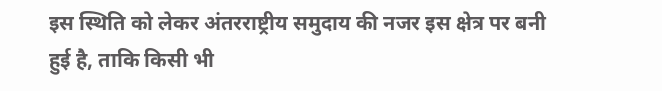इस स्थिति को लेकर अंतरराष्ट्रीय समुदाय की नजर इस क्षेत्र पर बनी हुई है, ताकि किसी भी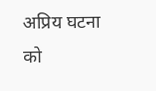अप्रिय घटना को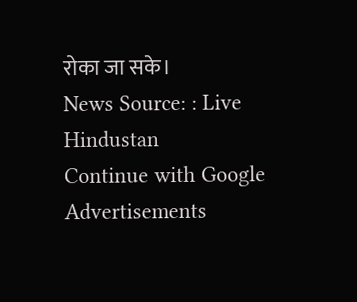रोका जा सके।
News Source: : Live Hindustan
Continue with Google
Advertisements